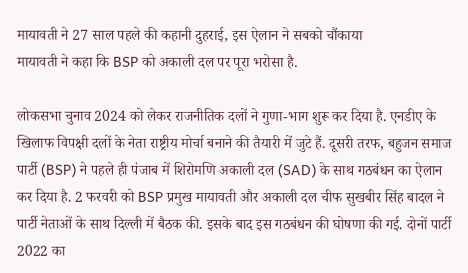मायावती ने 27 साल पहले की कहानी दुहराई, इस ऐलान ने सबको चौंकाया
मायावती ने कहा कि BSP को अकाली दल पर पूरा भरोसा है.

लोकसभा चुनाव 2024 को लेकर राजनीतिक दलों ने गुणा-भाग शुरू कर दिया है. एनडीए के खिलाफ विपक्षी दलों के नेता राष्ट्रीय मोर्चा बनाने की तैयारी में जुटे हैं. दूसरी तरफ, बहुजन समाज पार्टी (BSP) ने पहले ही पंजाब में शिरोमणि अकाली दल (SAD) के साथ गठबंधन का ऐलान कर दिया है. 2 फरवरी को BSP प्रमुख मायावती और अकाली दल चीफ सुखबीर सिंह बादल ने पार्टी नेताओं के साथ दिल्ली में बैठक की. इसके बाद इस गठबंधन की घोषणा की गई. दोनों पार्टी 2022 का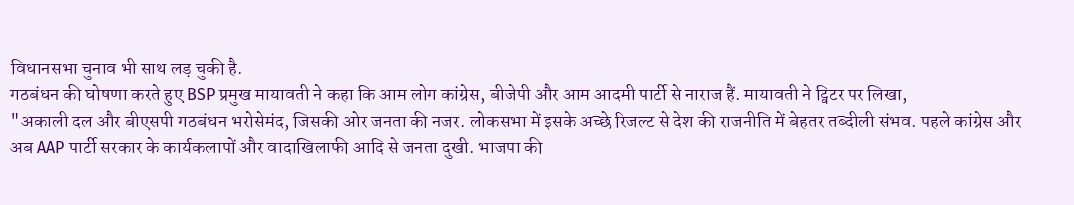विधानसभा चुनाव भी साथ लड़ चुकी है.
गठबंधन की घोषणा करते हुए BSP प्रमुख मायावती ने कहा कि आम लोग कांग्रेस, बीजेपी और आम आदमी पार्टी से नाराज हैं. मायावती ने ट्विटर पर लिखा,
"अकाली दल और बीएसपी गठबंधन भरोसेमंद, जिसकी ओर जनता की नजर. लोकसभा में इसके अच्छे रिजल्ट से देश की राजनीति में बेहतर तब्दीली संभव. पहले कांग्रेस और अब AAP पार्टी सरकार के कार्यकलापों और वादाखिलाफी आदि से जनता दुखी. भाजपा की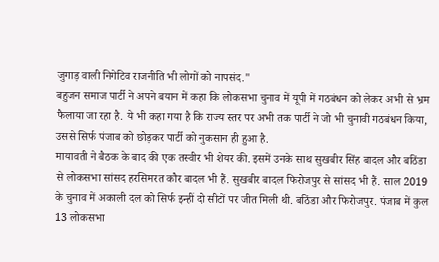जुगाड़ वाली निगेटिव राजनीति भी लोगों को नापसंद."
बहुजन समाज पार्टी ने अपने बयान में कहा कि लोकसभा चुनाव में यूपी में गठबंधन को लेकर अभी से भ्रम फैलाया जा रहा है. ये भी कहा गया है कि राज्य स्तर पर अभी तक पार्टी ने जो भी चुनावी गठबंधन किया, उससे सिर्फ पंजाब को छोड़कर पार्टी को नुकसान ही हुआ है.
मायावती ने बैठक के बाद की एक तस्वीर भी शेयर की. इसमें उनके साथ सुखबीर सिंह बादल और बठिंडा से लोकसभा सांसद हरसिमरत कौर बादल भी हैं. सुखबीर बादल फिरोजपुर से सांसद भी हैं. साल 2019 के चुनाव में अकाली दल को सिर्फ इन्हीं दो सीटों पर जीत मिली थी. बठिंडा और फिरोजपुर. पंजाब में कुल 13 लोकसभा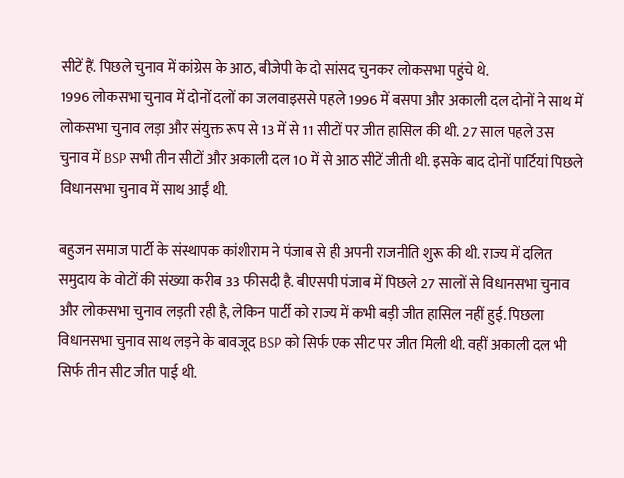सीटें हैं. पिछले चुनाव में कांग्रेस के आठ, बीजेपी के दो सांसद चुनकर लोकसभा पहुंचे थे.
1996 लोकसभा चुनाव में दोनों दलों का जलवाइससे पहले 1996 में बसपा और अकाली दल दोनों ने साथ में लोकसभा चुनाव लड़ा और संयुक्त रूप से 13 में से 11 सीटों पर जीत हासिल की थी. 27 साल पहले उस चुनाव में BSP सभी तीन सीटों और अकाली दल 10 में से आठ सीटें जीती थी. इसके बाद दोनों पार्टियां पिछले विधानसभा चुनाव में साथ आईं थी.

बहुजन समाज पार्टी के संस्थापक कांशीराम ने पंजाब से ही अपनी राजनीति शुरू की थी. राज्य में दलित समुदाय के वोटों की संख्या करीब 33 फीसदी है. बीएसपी पंजाब में पिछले 27 सालों से विधानसभा चुनाव और लोकसभा चुनाव लड़ती रही है, लेकिन पार्टी को राज्य में कभी बड़ी जीत हासिल नहीं हुई. पिछला विधानसभा चुनाव साथ लड़ने के बावजूद BSP को सिर्फ एक सीट पर जीत मिली थी. वहीं अकाली दल भी सिर्फ तीन सीट जीत पाई थी.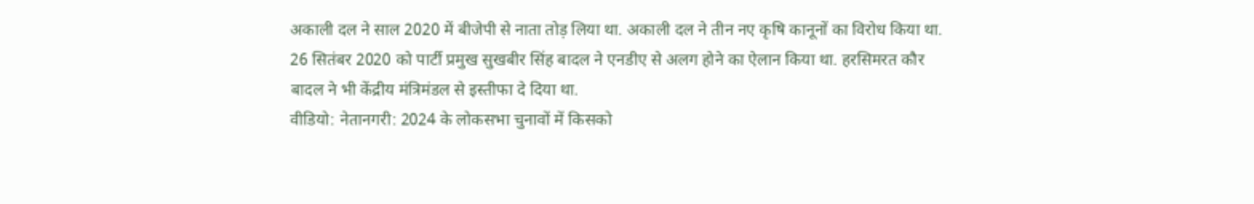अकाली दल ने साल 2020 में बीजेपी से नाता तोड़ लिया था. अकाली दल ने तीन नए कृषि कानूनों का विरोध किया था. 26 सितंबर 2020 को पार्टी प्रमुख सुखबीर सिंह बादल ने एनडीए से अलग होने का ऐलान किया था. हरसिमरत कौर बादल ने भी केंद्रीय मंत्रिमंडल से इस्तीफा दे दिया था.
वीडियो: नेतानगरी: 2024 के लोकसभा चुनावों में किसको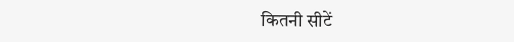कितनी सीटें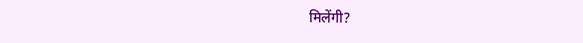मिलेंगी?